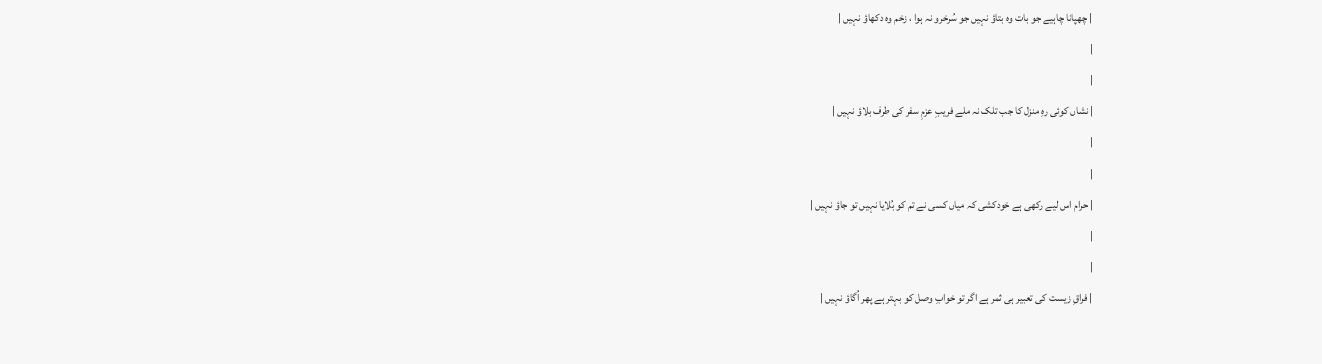| چھپانا چاہیے جو بات وہ بتاؤ نہیں جو سُرخرو نہ ہوا ، زخم وہ دکھاؤ نہیں |
|
|
| نشاں کوئی رہِ منزل کا جب تلک نہ ملے فریبِ عزمِ سفر کی طرف بلاؤ نہیں |
|
|
| حرام اس لیے رکھی ہے خودکشی کہ میاں کسی نے تم کو بُلایا نہیں تو جاؤ نہیں |
|
|
| فراقِ زیست کی تعبیر ہی ثمر ہے اگر تو خوابِ وصل کو بہتر ہے پھر اُگاؤ نہیں |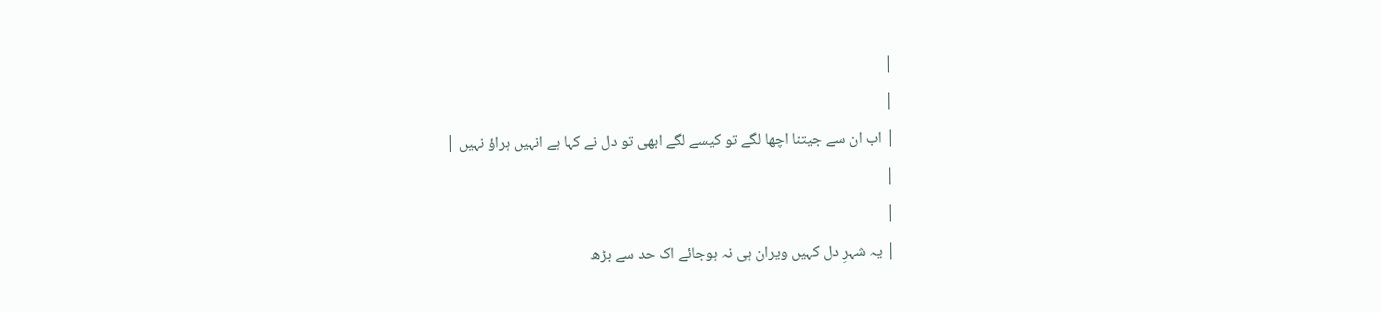|
|
| اب ان سے جیتنا اچھا لگے تو کیسے لگے ابھی تو دل نے کہا ہے انہیں ہراؤ نہیں |
|
|
| یہ شہرِ دل کہیں ویران ہی نہ ہوجائے اک حد سے بڑھ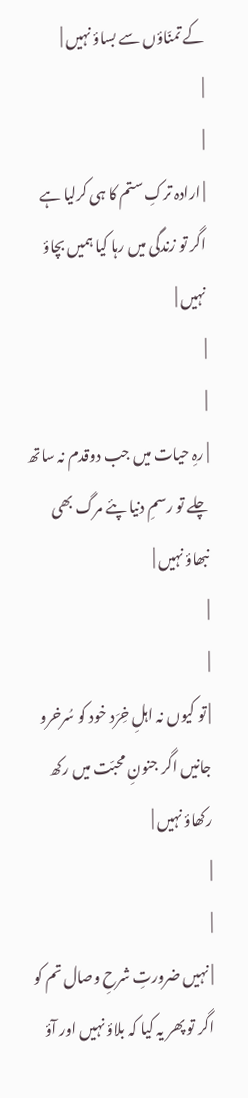کے تمنّاؤں سے بساؤ نہیں |
|
|
| ارادہ ترکِ ستم کا ہی کرلیا ہے اگر تو زندگی میں رہا کیا ہمیں بچاؤ نہیں |
|
|
| رہِ حیات میں جب دوقدم نہ ساتھ چلے تو رسمِ دنیا پئے مرگ بھی نبھاؤ نہیں |
|
|
| تو کیوں نہ اہلِ خِرَد خود کو سُرخرو جانیں اگر جنونِ محبّت میں رکھ رکھاؤ نہیں |
|
|
| نہیں ضرورتِ شرحِ وصال تم کو اگر تو پھر یہ کیا کہ بلاؤ نہیں اور آؤ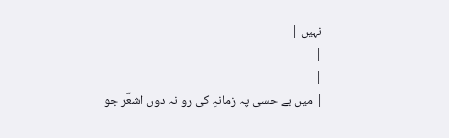نہیں |
|
|
| میں بے حسی پہ زمانہِ کی رو نہ دوں اشعؔر جو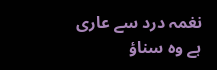نغمہ درد سے عاری ہے وہ سناؤ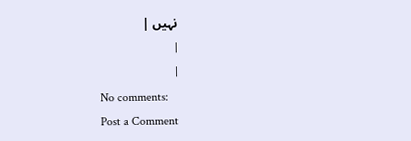نہیں |
|
|
No comments:
Post a Comment